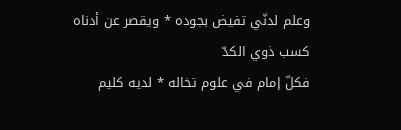وعلم لدنّي تفيض بجوده * ويقصر عن أدناه كسب ذوي الكدّ
فكلّ إمام في علوم تخاله * لديه كليم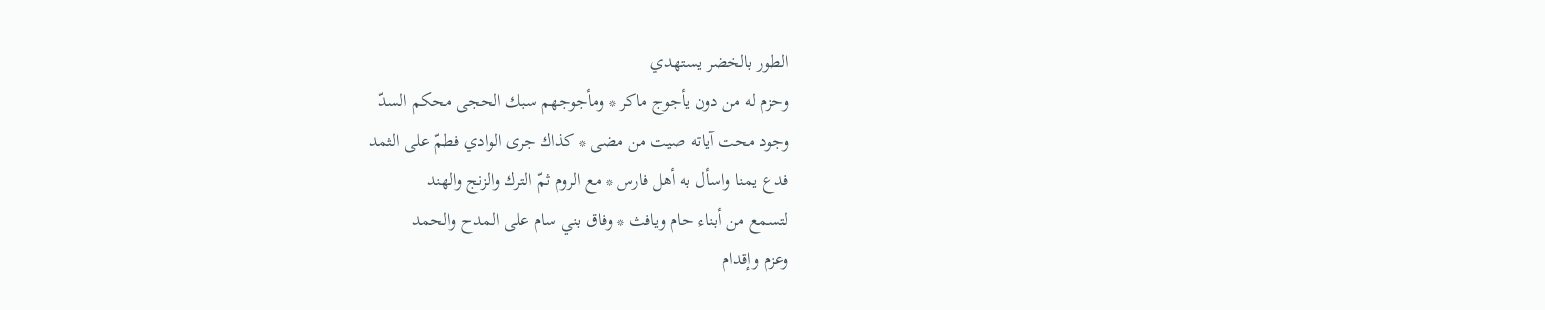الطور بالخضر يستهدي
وحزم له من دون يأجوج ماكر * ومأجوجهم سبك الحجى محكم السدّ
وجود محت آياته صيت من مضى * كذاك جرى الوادي فطمّ على الثمد
فدع يمنا واسأل به أهل فارس * مع الروم ثمّ الترك والزنج والهند
لتسمع من أبناء حام ويافث * وفاق بني سام على المدح والحمد
وعزم وإقدام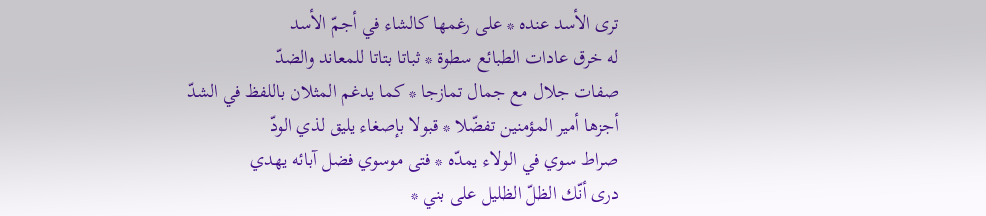ترى الأسد عنده * على رغمها كالشاء في أجمّ الأسد
له خرق عادات الطبائع سطوة * ثباتا بتاتا للمعاند والضدّ
صفات جلال مع جمال تمازجا * كما يدغم المثلان باللفظ في الشدّ
أجزها أمير المؤمنين تفضّلا * قبولا بإصغاء يليق لذي الودّ
صراط سوي في الولاء يمدّه * فتى موسوي فضل آبائه يهدي
درى أنّك الظلّ الظليل على بني *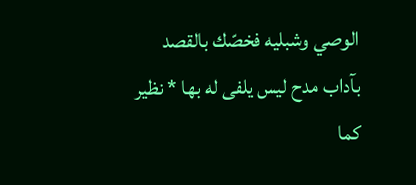الوصي وشبليه فخصّك بالقصد
بآداب مدح ليس يلفى له بها * نظير كما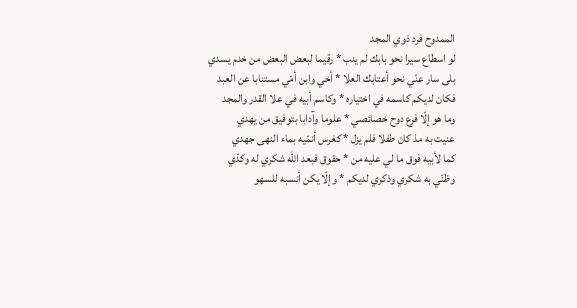الممدوح فرد ذوي المجد
لو اسطاع سيرا نحو بابك لم ينب * رقيما لبعض البعض من خدم يسدي
بلى سار عنّي نحو أعتابك العلا * أخي وابن أمّي مستنابا عن العبد
فكان لديكم كاسمه في اختياره * وكاسم أبيه في علا القدر والمجد
وما هو إلّا فرع دوح خصائصي * علوما وآدابا بتوفيق من يهدي
عنيت به مذ كان طفلا فلم يزل * كغرس أنمّيه بماء النهى جهدي
كما لأبيه فوق ما لي عليه من * حقوق فبعد اللّه شكري له وكدّي
وظنّي به شكري وذكري لديكم * وإلّا يكن أنسبه للسهو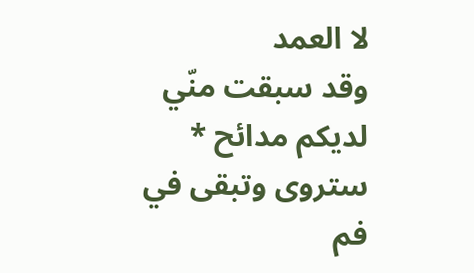لا العمد
وقد سبقت منّي لديكم مدائح * ستروى وتبقى في فم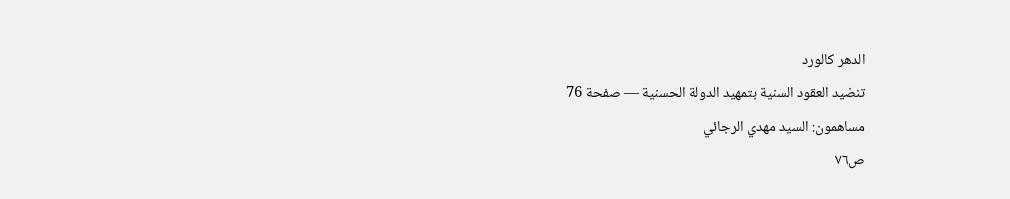الدهر كالورد
تنضيد العقود السنية بتمهيد الدولة الحسنية — صفحة 76
مساهمون: السيد مهدي الرجائي
ص٧٦